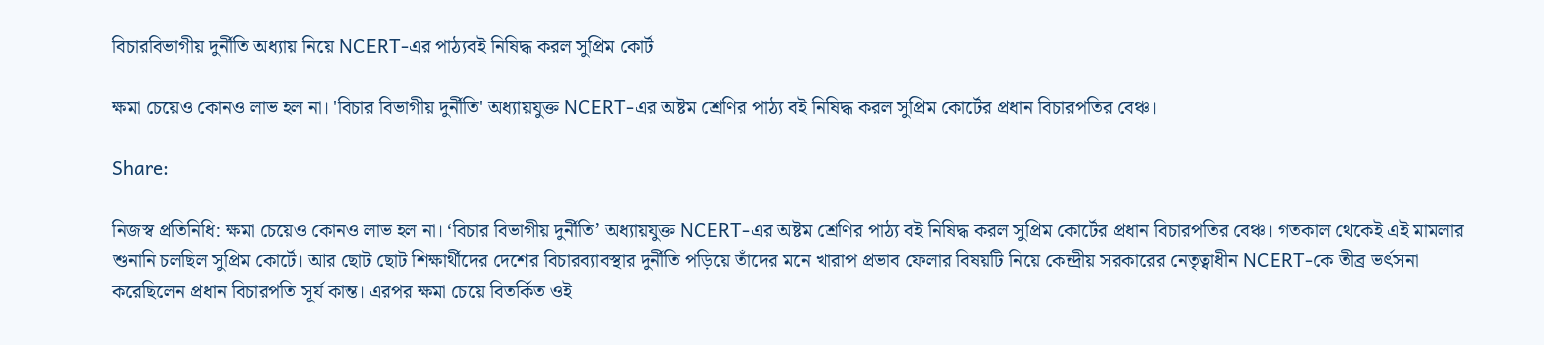বিচারবিভাগীয় দুর্নীতি অধ্যায় নিয়ে NCERT-এর পাঠ্যবই নিষিদ্ধ করল সুপ্রিম কোর্ট

ক্ষমা চেয়েও কোনও লাভ হল না। 'বিচার বিভাগীয় দুর্নীতি' অধ্যায়যুক্ত NCERT-এর অষ্টম শ্রেণির পাঠ্য বই নিষিদ্ধ করল সুপ্রিম কোর্টের প্রধান বিচারপতির বেঞ্চ।

Share:

নিজস্ব প্রতিনিধি: ক্ষমা চেয়েও কোনও লাভ হল না। ‘বিচার বিভাগীয় দুর্নীতি’ অধ্যায়যুক্ত NCERT-এর অষ্টম শ্রেণির পাঠ্য বই নিষিদ্ধ করল সুপ্রিম কোর্টের প্রধান বিচারপতির বেঞ্চ। গতকাল থেকেই এই মামলার শুনানি চলছিল সুপ্রিম কোর্টে। আর ছোট ছোট শিক্ষার্থীদের দেশের বিচারব্যাবস্থার দুর্নীতি পড়িয়ে তাঁদের মনে খারাপ প্রভাব ফেলার বিষয়টি নিয়ে কেন্দ্রীয় সরকারের নেতৃত্বাধীন NCERT-কে তীব্র ভর্ৎসনা করেছিলেন প্রধান বিচারপতি সূর্য কান্ত। এরপর ক্ষমা চেয়ে বিতর্কিত ওই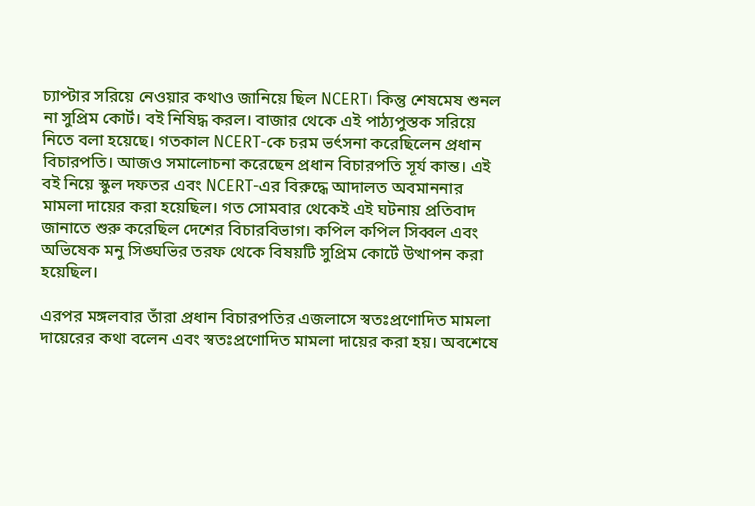চ্যাপ্টার সরিয়ে নেওয়ার কথাও জানিয়ে ছিল NCERT। কিন্তু শেষমেষ শুনল না সুপ্রিম কোর্ট। বই নিষিদ্ধ করল। বাজার থেকে এই পাঠ্যপুস্তক সরিয়ে নিতে বলা হয়েছে। গতকাল NCERT-কে চরম ভর্ৎসনা করেছিলেন প্রধান বিচারপতি। আজও সমালোচনা করেছেন প্রধান বিচারপতি সূর্য কান্ত। এই বই নিয়ে স্কুল দফতর এবং NCERT-এর বিরুদ্ধে আদালত অবমাননার মামলা দায়ের করা হয়েছিল। গত সোমবার থেকেই এই ঘটনায় প্রতিবাদ জানাতে শুরু করেছিল দেশের বিচারবিভাগ। কপিল কপিল সিব্বল এবং অভিষেক মনু সিঙ্ঘভির তরফ থেকে বিষয়টি সুপ্রিম কোর্টে উত্থাপন করা হয়েছিল।

এরপর মঙ্গলবার তাঁরা প্রধান বিচারপতির এজলাসে স্বতঃপ্রণোদিত মামলা দায়েরের কথা বলেন এবং স্বতঃপ্রণোদিত মামলা দায়ের করা হয়। অবশেষে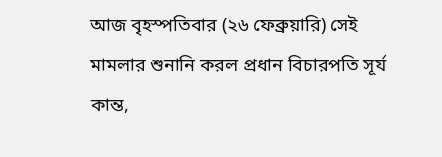আজ বৃহস্পতিবার (২৬ ফেব্রুয়ারি) সেই মামলার শুনানি করল প্রধান বিচারপতি সূর্য কান্ত,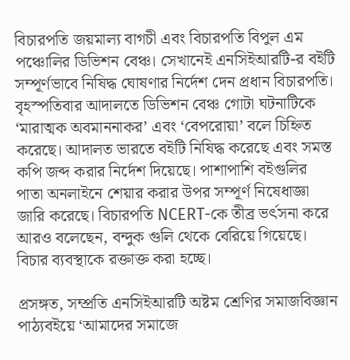বিচারপতি জয়মাল্য বাগচী এবং বিচারপতি বিপুল এম পঞ্চোলির ডিভিশন বেঞ্চ। সেখানেই এনসিইআরটি-র বইটি সম্পূর্ণভাবে নিষিদ্ধ ঘোষণার নির্দেশ দেন প্রধান বিচারপতি। বৃহস্পতিবার আদালতে ডিভিশন বেঞ্চ গোটা ঘটনাটিকে ‘মারাত্মক অবমাননাকর’ এবং ‘বেপরোয়া’ বলে চিহ্নিত করেছে। আদালত ভারতে বইটি নিষিদ্ধ করেছে এবং সমস্ত কপি জব্দ করার নির্দেশ দিয়েছে। পাশাপাশি বইগুলির পাতা অনলাইনে শেয়ার করার উপর সম্পূর্ণ নিষেধাজ্ঞা জারি করেছে। বিচারপতি NCERT-কে তীব্র ভর্ৎসনা করে আরও বলেছেন, বন্দুক গুলি থেকে বেরিয়ে গিয়েছে। বিচার ব্যবস্থাকে রক্তাক্ত করা হচ্ছে।

প্রসঙ্গত, সম্প্রতি এনসিইআরটি অষ্টম শ্রেণির সমাজবিজ্ঞান পাঠ্যবইয়ে ‘আমাদের সমাজে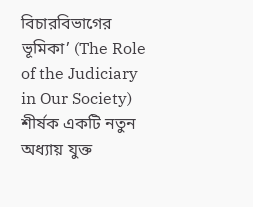বিচারবিভাগের ভূমিকা’ (The Role of the Judiciary in Our Society) শীর্ষক একটি নতুন অধ্যায় যুক্ত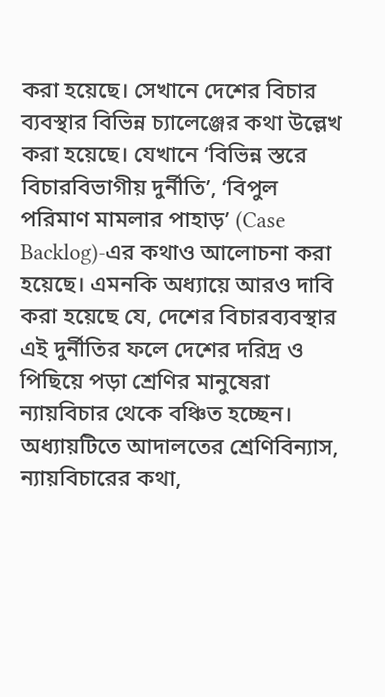করা হয়েছে। সেখানে দেশের বিচার ব্যবস্থার বিভিন্ন চ্যালেঞ্জের কথা উল্লেখ করা হয়েছে। যেখানে ‘বিভিন্ন স্তরে বিচারবিভাগীয় দুর্নীতি’, ‘বিপুল পরিমাণ মামলার পাহাড়’ (Case Backlog)-এর কথাও আলোচনা করা হয়েছে। এমনকি অধ্যায়ে আরও দাবি করা হয়েছে যে, দেশের বিচারব্যবস্থার এই দুর্নীতির ফলে দেশের দরিদ্র ও পিছিয়ে পড়া শ্রেণির মানুষেরা ন্যায়বিচার থেকে বঞ্চিত হচ্ছেন। অধ্যায়টিতে আদালতের শ্রেণিবিন্যাস, ন্যায়বিচারের কথা,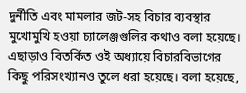দুর্নীতি এবং মামলার জট-সহ বিচার ব্যবস্থার মুখোমুখি হওয়া চ্যালেঞ্জগুলির কথাও বলা হয়েছে। এছাড়াও বিতর্কিত ওই অধ্যায়ে বিচারবিভাগের কিছু পরিসংখ্যানও তুলে ধরা হয়েছে। বলা হয়েছে,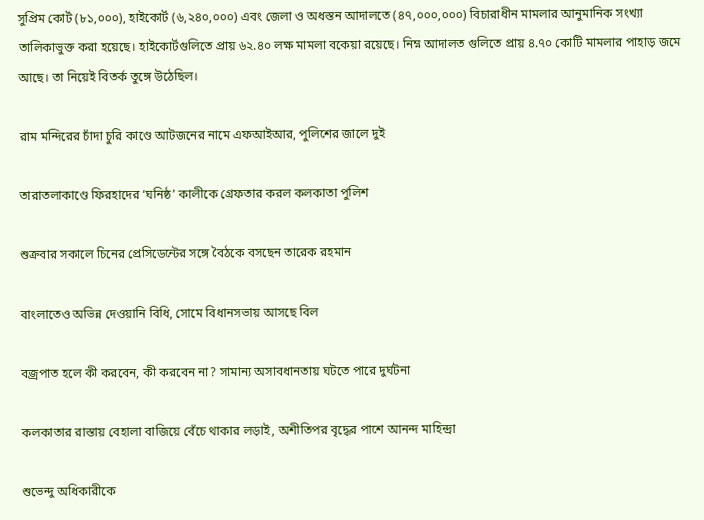সুপ্রিম কোর্ট (৮১,০০০), হাইকোর্ট (৬,২৪০,০০০) এবং জেলা ও অধস্তন আদালতে (৪৭,০০০,০০০) বিচারাধীন মামলার আনুমানিক সংখ্যা তালিকাভুক্ত করা হয়েছে। হাইকোর্টগুলিতে প্রায় ৬২.৪০ লক্ষ মামলা বকেয়া রয়েছে। নিম্ন আদালত গুলিতে প্রায় ৪.৭০ কোটি মামলার পাহাড় জমে আছে। তা নিয়েই বিতর্ক তুঙ্গে উঠেছিল।

রাম মন্দিরের চাঁদা চুরি কাণ্ডে আটজনের নামে এফআইআর, পুলিশের জালে দুই

তারাতলাকাণ্ডে ফিরহাদের ‘ঘনিষ্ঠ’ কালীকে গ্রেফতার করল কলকাতা পুলিশ

শুক্রবার সকালে চিনের প্রেসিডেন্টের সঙ্গে বৈঠকে বসছেন তারেক রহমান

বাংলাতেও অভিন্ন দেওয়ানি বিধি, সোমে বিধানসভায় আসছে বিল

বজ্রপাত হলে কী করবেন, কী করবেন না? সামান্য অসাবধানতায় ঘটতে পারে দুর্ঘটনা

কলকাতার রাস্তায় বেহালা বাজিয়ে বেঁচে থাকার লড়াই, অশীতিপর বৃদ্ধের পাশে আনন্দ মাহিন্দ্রা

শুভেন্দু অধিকারীকে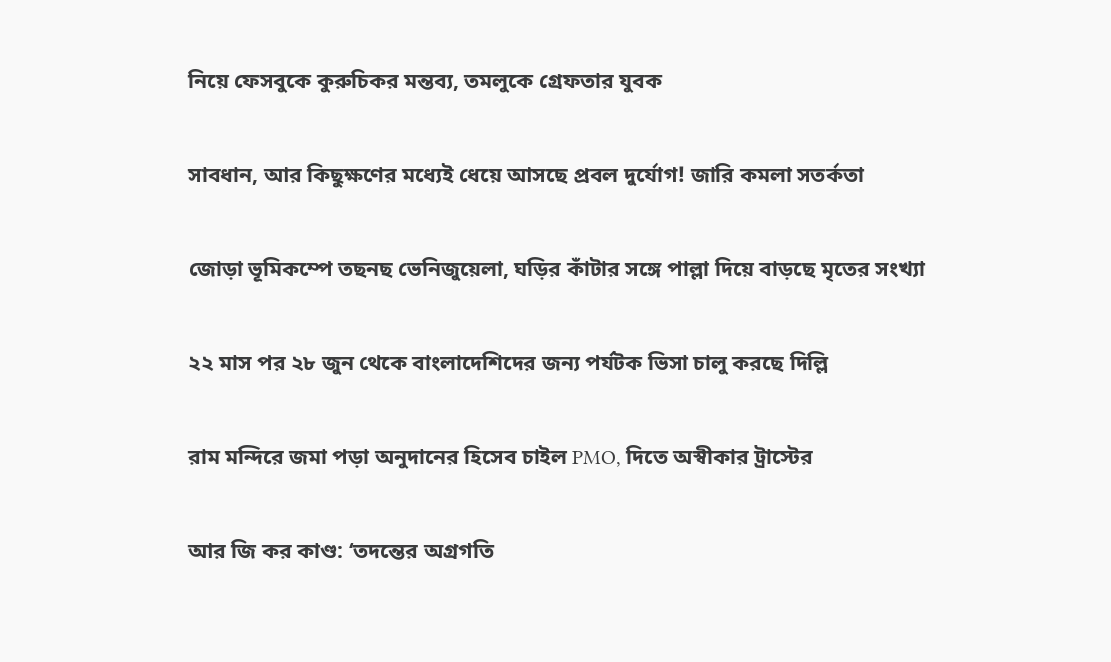নিয়ে ফেসবুকে কুরুচিকর মন্তব্য, তমলুকে গ্রেফতার যুবক

সাবধান, আর কিছুক্ষণের মধ্যেই ধেয়ে আসছে প্রবল দুর্যোগ! জারি কমলা সতর্কতা

জোড়া ভূমিকম্পে তছনছ ভেনিজুয়েলা, ঘড়ির কাঁটার সঙ্গে পাল্লা দিয়ে বাড়ছে মৃতের সংখ্যা

২২ মাস পর ২৮ জুন থেকে বাংলাদেশিদের জন্য পর্যটক ভিসা চালু করছে দিল্লি

রাম মন্দিরে জমা পড়া অনুদানের হিসেব চাইল PMO, দিতে অস্বীকার ট্রাস্টের

আর জি কর কাণ্ড: ‘তদন্তের অগ্রগতি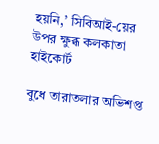হয়নি,’ সিবিআই-য়ের উপর ক্ষুব্ধ কলকাতা হাইকোর্ট

বুধে তারাতলার অভিশপ্ত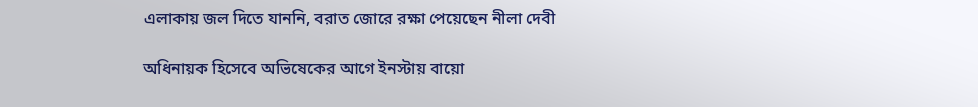এলাকায় জল দিতে যাননি, বরাত জোরে রক্ষা পেয়েছেন নীলা দেবী

অধিনায়ক হিসেবে অভিষেকের আগে ইনস্টায় বায়ো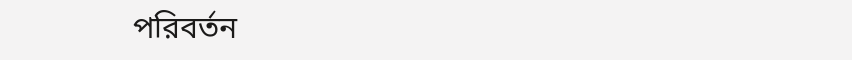পরিবর্তন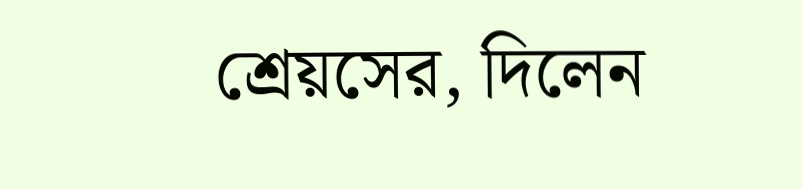শ্রেয়সের, দিলেন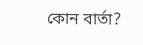কোন বার্তা?